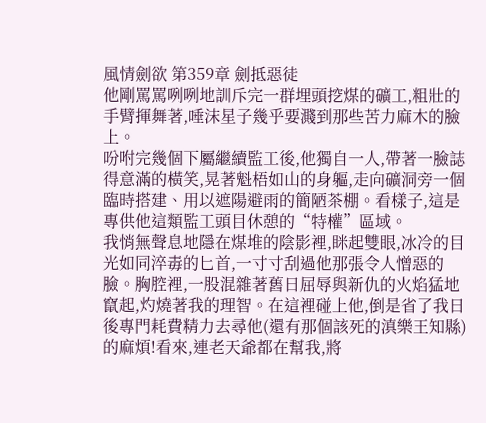風情劍欲 第359章 劍抵惡徒
他剛罵罵咧咧地訓斥完一群埋頭挖煤的礦工,粗壯的手臂揮舞著,唾沫星子幾乎要濺到那些苦力麻木的臉上。
吩咐完幾個下屬繼續監工後,他獨自一人,帶著一臉誌得意滿的橫笑,晃著魁梧如山的身軀,走向礦洞旁一個臨時搭建、用以遮陽避雨的簡陋茶棚。看樣子,這是專供他這類監工頭目休憩的“特權”區域。
我悄無聲息地隱在煤堆的陰影裡,眯起雙眼,冰冷的目光如同淬毒的匕首,一寸寸刮過他那張令人憎惡的臉。胸腔裡,一股混雜著舊日屈辱與新仇的火焰猛地竄起,灼燒著我的理智。在這裡碰上他,倒是省了我日後專門耗費精力去尋他(還有那個該死的滇樂王知縣)的麻煩!看來,連老天爺都在幫我,將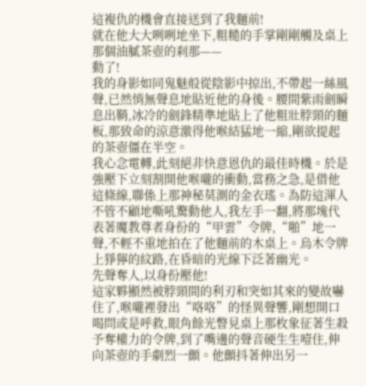這複仇的機會直接送到了我麵前!
就在他大大咧咧地坐下,粗糙的手掌剛剛觸及桌上那個油膩茶壺的刹那——
動了!
我的身影如同鬼魅般從陰影中掠出,不帶起一絲風聲,已然悄無聲息地貼近他的身後。腰間紫雨劍瞬息出鞘,冰冷的劍鋒精準地貼上了他粗壯脖頸的麵板,那致命的涼意激得他喉結猛地一縮,剛欲提起的茶壺僵在半空。
我心念電轉,此刻絕非快意恩仇的最佳時機。於是強壓下立刻割開他喉嚨的衝動,當務之急,是借他這條線,聯係上那神秘莫測的金衣瑤。為防這渾人不管不顧地嘶吼驚動他人,我左手一翻,將那塊代表著魔教尊者身份的“甲雲”令牌,“啪”地一聲,不輕不重地拍在了他麵前的木桌上。烏木令牌上猙獰的紋路,在昏暗的光線下泛著幽光。
先聲奪人,以身份壓他!
這家夥顯然被脖頸間的利刃和突如其來的變故嚇住了,喉嚨裡發出“咯咯”的怪異聲響,剛想開口喝問或是呼救,眼角餘光瞥見桌上那枚象征著生殺予奪權力的令牌,到了嘴邊的聲音硬生生噎住,伸向茶壺的手劇烈一顫。他顫抖著伸出另一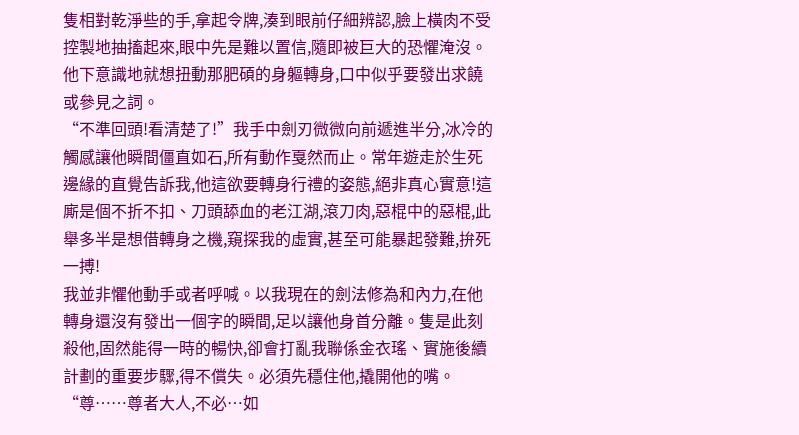隻相對乾淨些的手,拿起令牌,湊到眼前仔細辨認,臉上橫肉不受控製地抽搐起來,眼中先是難以置信,隨即被巨大的恐懼淹沒。他下意識地就想扭動那肥碩的身軀轉身,口中似乎要發出求饒或參見之詞。
“不準回頭!看清楚了!”我手中劍刃微微向前遞進半分,冰冷的觸感讓他瞬間僵直如石,所有動作戛然而止。常年遊走於生死邊緣的直覺告訴我,他這欲要轉身行禮的姿態,絕非真心實意!這廝是個不折不扣、刀頭舔血的老江湖,滾刀肉,惡棍中的惡棍,此舉多半是想借轉身之機,窺探我的虛實,甚至可能暴起發難,拚死一搏!
我並非懼他動手或者呼喊。以我現在的劍法修為和內力,在他轉身還沒有發出一個字的瞬間,足以讓他身首分離。隻是此刻殺他,固然能得一時的暢快,卻會打亂我聯係金衣瑤、實施後續計劃的重要步驟,得不償失。必須先穩住他,撬開他的嘴。
“尊……尊者大人,不必…如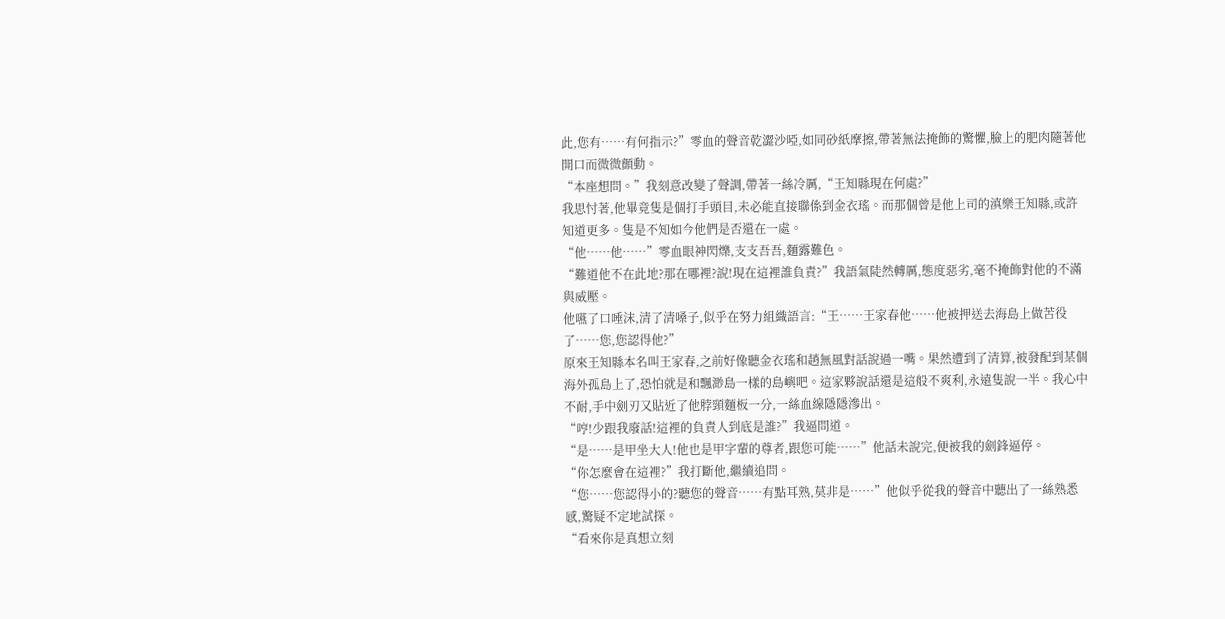此,您有……有何指示?”零血的聲音乾澀沙啞,如同砂紙摩擦,帶著無法掩飾的驚懼,臉上的肥肉隨著他開口而微微顫動。
“本座想問。”我刻意改變了聲調,帶著一絲冷厲,“王知縣現在何處?”
我思忖著,他畢竟隻是個打手頭目,未必能直接聯係到金衣瑤。而那個曾是他上司的滇樂王知縣,或許知道更多。隻是不知如今他們是否還在一處。
“他……他……”零血眼神閃爍,支支吾吾,麵露難色。
“難道他不在此地?那在哪裡?說!現在這裡誰負責?”我語氣陡然轉厲,態度惡劣,毫不掩飾對他的不滿與威壓。
他嚥了口唾沫,清了清嗓子,似乎在努力組織語言:“王……王家春他……他被押送去海島上做苦役了……您,您認得他?”
原來王知縣本名叫王家春,之前好像聽金衣瑤和趙無風對話說過一嘴。果然遭到了清算,被發配到某個海外孤島上了,恐怕就是和飄渺島一樣的島嶼吧。這家夥說話還是這般不爽利,永遠隻說一半。我心中不耐,手中劍刃又貼近了他脖頸麵板一分,一絲血線隱隱滲出。
“哼!少跟我廢話!這裡的負責人到底是誰?”我逼問道。
“是……是甲坐大人!他也是甲字輩的尊者,跟您可能……”他話未說完,便被我的劍鋒逼停。
“你怎麼會在這裡?”我打斷他,繼續追問。
“您……您認得小的?聽您的聲音……有點耳熟,莫非是……”他似乎從我的聲音中聽出了一絲熟悉感,驚疑不定地試探。
“看來你是真想立刻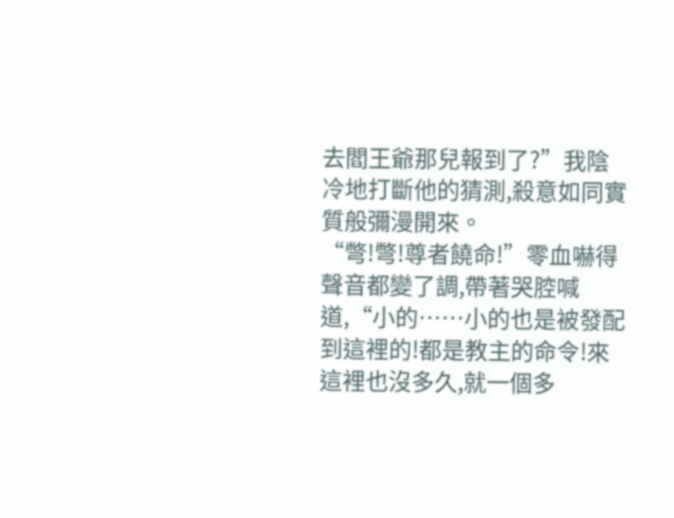去閻王爺那兒報到了?”我陰冷地打斷他的猜測,殺意如同實質般彌漫開來。
“彆!彆!尊者饒命!”零血嚇得聲音都變了調,帶著哭腔喊道,“小的……小的也是被發配到這裡的!都是教主的命令!來這裡也沒多久,就一個多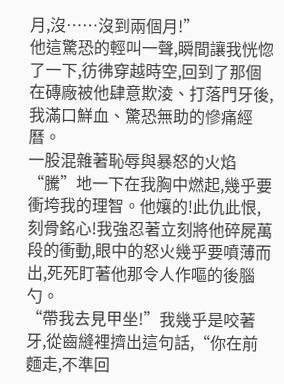月,沒……沒到兩個月!”
他這驚恐的輕叫一聲,瞬間讓我恍惚了一下,彷彿穿越時空,回到了那個在磚廠被他肆意欺淩、打落門牙後,我滿口鮮血、驚恐無助的慘痛經曆。
一股混雜著恥辱與暴怒的火焰“騰”地一下在我胸中燃起,幾乎要衝垮我的理智。他孃的!此仇此恨,刻骨銘心!我強忍著立刻將他碎屍萬段的衝動,眼中的怒火幾乎要噴薄而出,死死盯著他那令人作嘔的後腦勺。
“帶我去見甲坐!”我幾乎是咬著牙,從齒縫裡擠出這句話,“你在前麵走,不準回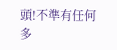頭!不準有任何多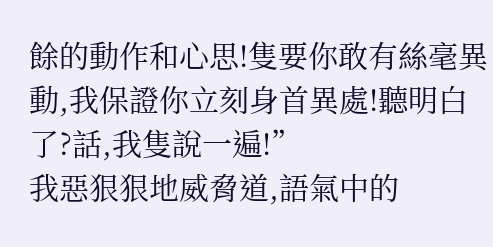餘的動作和心思!隻要你敢有絲毫異動,我保證你立刻身首異處!聽明白了?話,我隻說一遍!”
我惡狠狠地威脅道,語氣中的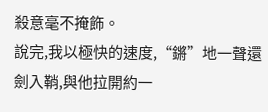殺意毫不掩飾。
說完,我以極快的速度,“鏘”地一聲還劍入鞘,與他拉開約一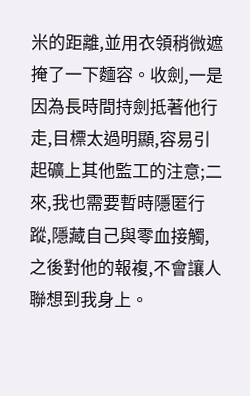米的距離,並用衣領稍微遮掩了一下麵容。收劍,一是因為長時間持劍抵著他行走,目標太過明顯,容易引起礦上其他監工的注意;二來,我也需要暫時隱匿行蹤,隱藏自己與零血接觸,之後對他的報複,不會讓人聯想到我身上。